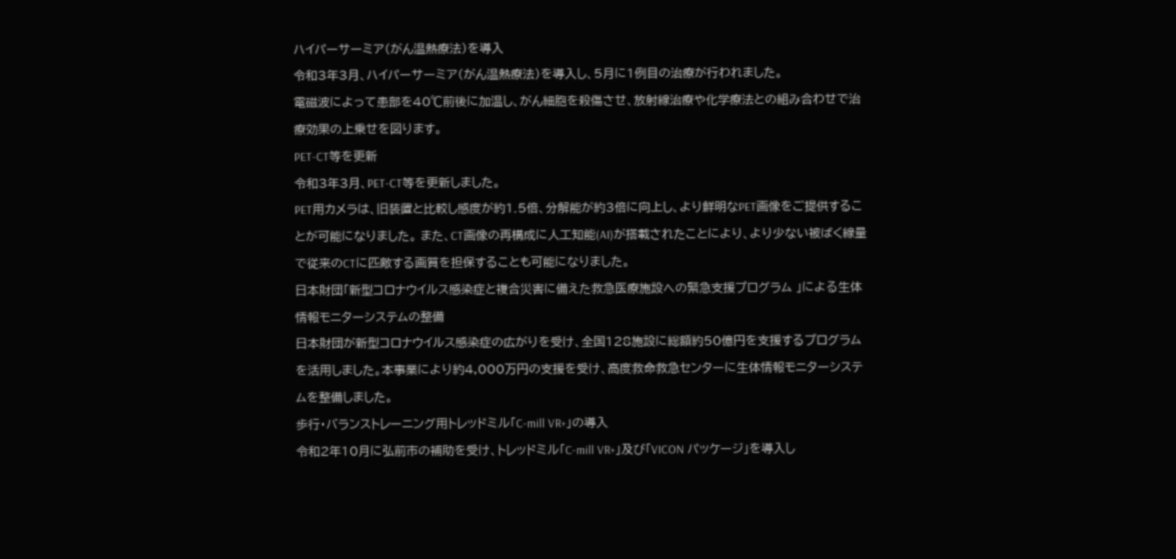ハイパーサーミア(がん温熱療法)を導入
令和3年3月、ハイパーサーミア(がん温熱療法)を導入し、5月に1例目の治療が行われました。
電磁波によって患部を40℃前後に加温し、がん細胞を殺傷させ、放射線治療や化学療法との組み合わせで治療効果の上乗せを図ります。
PET-CT等を更新
令和3年3月、PET-CT等を更新しました。
PET用カメラは、旧装置と比較し感度が約1.5倍、分解能が約3倍に向上し、より鮮明なPET画像をご提供することが可能になりました。 また、CT画像の再構成に人工知能(AI)が搭載されたことにより、より少ない被ばく線量で従来のCTに匹敵する画質を担保することも可能になりました。
日本財団「新型コロナウイルス感染症と複合災害に備えた救急医療施設への緊急支援プログラム 」による生体情報モニターシステムの整備
日本財団が新型コロナウイルス感染症の広がりを受け、全国128施設に総額約50億円を支援するプログラムを活用しました。本事業により約4,000万円の支援を受け、高度救命救急センターに生体情報モニターシステムを整備しました。
歩行・バランストレーニング用トレッドミル「C-mill VR+」の導入
令和2年10月に弘前市の補助を受け、トレッドミル「C-mill VR+」及び「VICON パッケージ」を導入し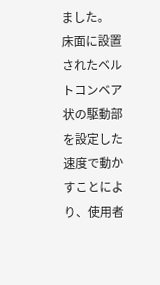ました。
床面に設置されたベルトコンベア状の駆動部を設定した速度で動かすことにより、使用者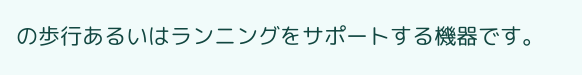の歩行あるいはランニングをサポートする機器です。